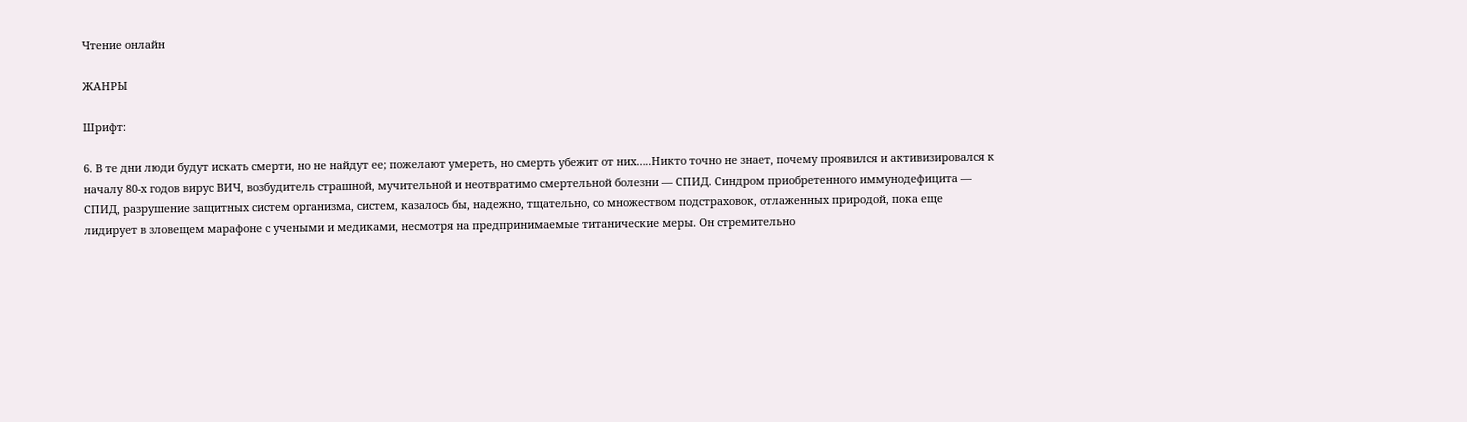Чтение онлайн

ЖАНРЫ

Шрифт:

6. В те дни люди будут искать смерти, но не найдут ее; пожелают умереть, но смерть убежит от них…..Никто точно не знает, почему проявился и активизировался к началу 80-х годов вирус ВИЧ, возбудитель страшной, мучительной и неотвратимо смертельной болезни — СПИД. Синдром приобретенного иммунодефицита — СПИД, разрушение защитных систем организма, систем, казалось бы, надежно, тщательно, со множеством подстраховок, отлаженных природой, пока еще лидирует в зловещем марафоне с учеными и медиками, несмотря на предпринимаемые титанические меры. Он стремительно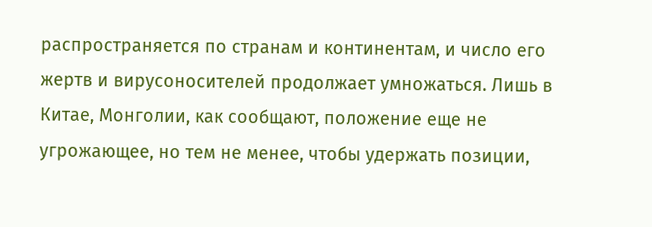распространяется по странам и континентам, и число его жертв и вирусоносителей продолжает умножаться. Лишь в Китае, Монголии, как сообщают, положение еще не угрожающее, но тем не менее, чтобы удержать позиции,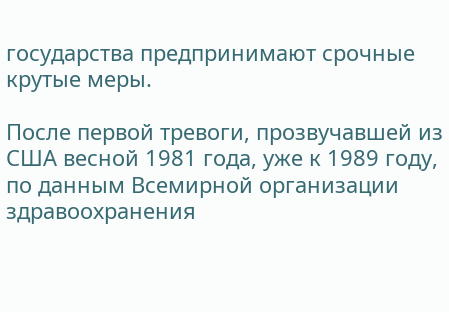государства предпринимают срочные крутые меры.

После первой тревоги, прозвучавшей из США весной 1981 года, уже к 1989 году, по данным Всемирной организации здравоохранения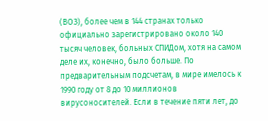(ВОЗ), более чем в 144 странах только официально зарегистрировано около 140 тысяч человек, больных СПИДом, хотя на самом деле их, конечно, было больше. По предварительным подсчетам, в мире имелось к 1990 году от 8 до 10 миллионов вирусоносителей. Если в течение пяти лет, до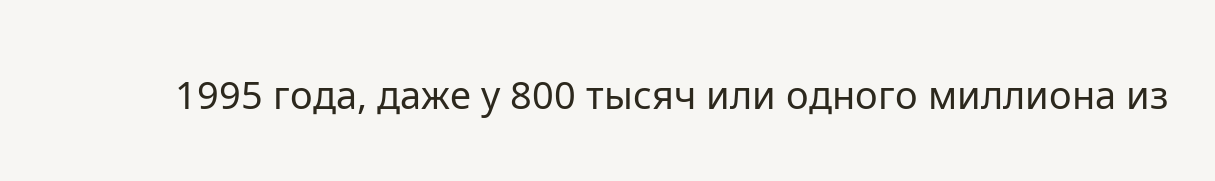1995 года, даже у 800 тысяч или одного миллиона из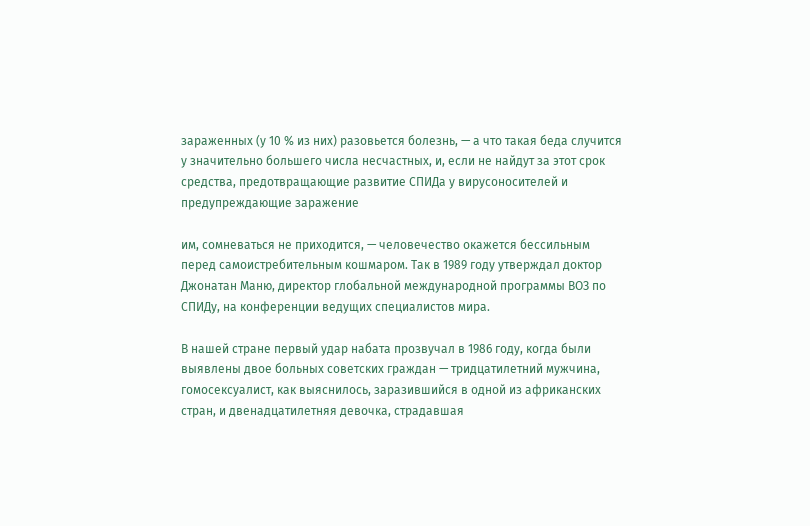зараженных (у 10 % из них) разовьется болезнь, — а что такая беда случится у значительно большего числа несчастных, и, если не найдут за этот срок средства, предотвращающие развитие СПИДа у вирусоносителей и предупреждающие заражение

им, сомневаться не приходится, — человечество окажется бессильным перед самоистребительным кошмаром. Так в 1989 году утверждал доктор Джонатан Маню, директор глобальной международной программы ВОЗ по СПИДу, на конференции ведущих специалистов мира.

В нашей стране первый удар набата прозвучал в 1986 году, когда были выявлены двое больных советских граждан — тридцатилетний мужчина, гомосексуалист, как выяснилось, заразившийся в одной из африканских стран, и двенадцатилетняя девочка, страдавшая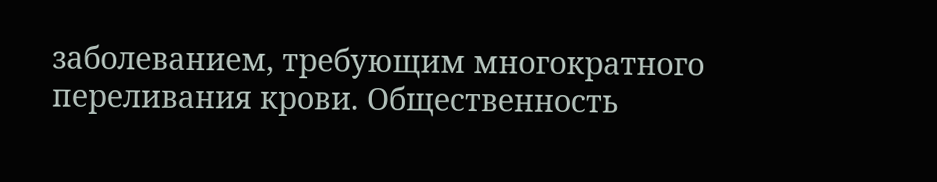заболеванием, требующим многократного переливания крови. Общественность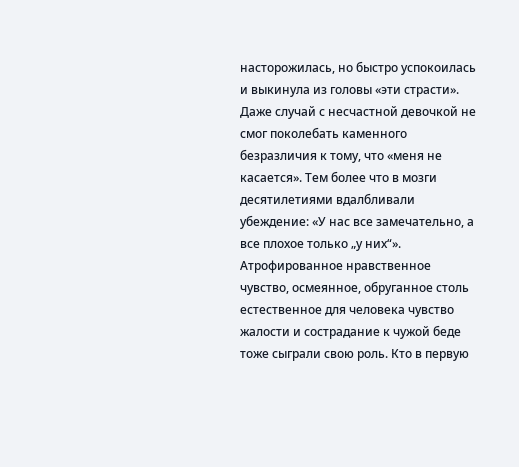насторожилась, но быстро успокоилась и выкинула из головы «эти страсти». Даже случай с несчастной девочкой не смог поколебать каменного безразличия к тому, что «меня не касается». Тем более что в мозги десятилетиями вдалбливали убеждение: «У нас все замечательно, а все плохое только „у них“». Атрофированное нравственное чувство, осмеянное, обруганное столь естественное для человека чувство жалости и сострадание к чужой беде тоже сыграли свою роль. Кто в первую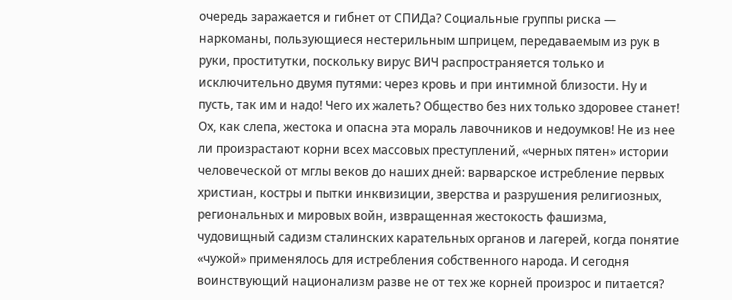очередь заражается и гибнет от СПИДа? Социальные группы риска — наркоманы, пользующиеся нестерильным шприцем, передаваемым из рук в руки, проститутки, поскольку вирус ВИЧ распространяется только и исключительно двумя путями: через кровь и при интимной близости. Ну и пусть, так им и надо! Чего их жалеть? Общество без них только здоровее станет! Ох, как слепа, жестока и опасна эта мораль лавочников и недоумков! Не из нее ли произрастают корни всех массовых преступлений, «черных пятен» истории человеческой от мглы веков до наших дней: варварское истребление первых христиан, костры и пытки инквизиции, зверства и разрушения религиозных, региональных и мировых войн, извращенная жестокость фашизма, чудовищный садизм сталинских карательных органов и лагерей, когда понятие «чужой» применялось для истребления собственного народа. И сегодня воинствующий национализм разве не от тех же корней произрос и питается?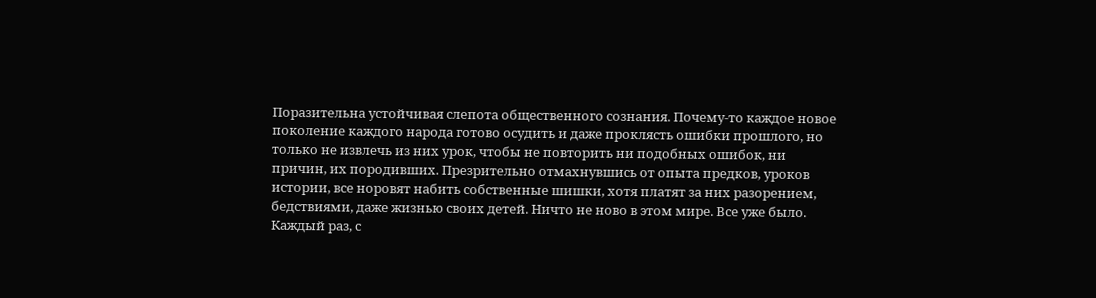Поразительна устойчивая слепота общественного сознания. Почему-то каждое новое поколение каждого народа готово осудить и даже проклясть ошибки прошлого, но только не извлечь из них урок, чтобы не повторить ни подобных ошибок, ни причин, их породивших. Презрительно отмахнувшись от опыта предков, уроков истории, все норовят набить собственные шишки, хотя платят за них разорением, бедствиями, даже жизнью своих детей. Ничто не ново в этом мире. Все уже было. Каждый раз, с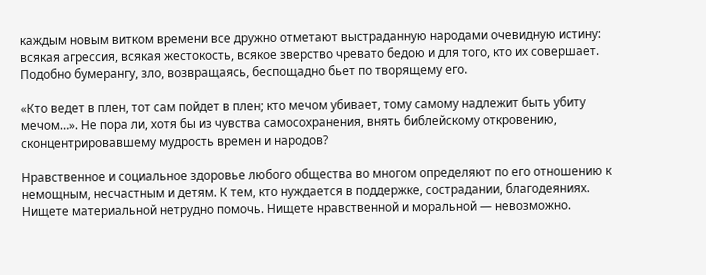каждым новым витком времени все дружно отметают выстраданную народами очевидную истину: всякая агрессия, всякая жестокость, всякое зверство чревато бедою и для того, кто их совершает. Подобно бумерангу, зло, возвращаясь, беспощадно бьет по творящему его.

«Кто ведет в плен, тот сам пойдет в плен; кто мечом убивает, тому самому надлежит быть убиту мечом…». Не пора ли, хотя бы из чувства самосохранения, внять библейскому откровению, сконцентрировавшему мудрость времен и народов?

Нравственное и социальное здоровье любого общества во многом определяют по его отношению к немощным, несчастным и детям. К тем, кто нуждается в поддержке, сострадании, благодеяниях. Нищете материальной нетрудно помочь. Нищете нравственной и моральной — невозможно.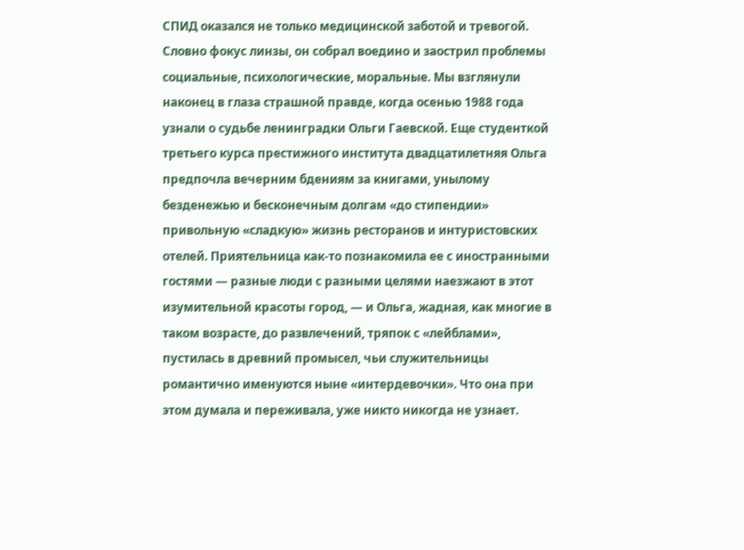СПИД оказался не только медицинской заботой и тревогой. Словно фокус линзы, он собрал воедино и заострил проблемы социальные, психологические, моральные. Мы взглянули наконец в глаза страшной правде, когда осенью 1988 года узнали о судьбе ленинградки Ольги Гаевской. Еще студенткой третьего курса престижного института двадцатилетняя Ольга предпочла вечерним бдениям за книгами, унылому безденежью и бесконечным долгам «до стипендии» привольную «сладкую» жизнь ресторанов и интуристовских отелей. Приятельница как-то познакомила ее с иностранными гостями — разные люди с разными целями наезжают в этот изумительной красоты город, — и Ольга, жадная, как многие в таком возрасте, до развлечений, тряпок с «лейблами», пустилась в древний промысел, чьи служительницы романтично именуются ныне «интердевочки». Что она при этом думала и переживала, уже никто никогда не узнает.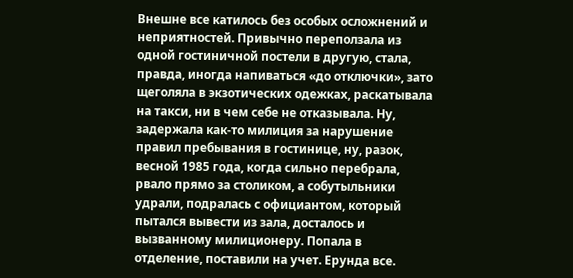Внешне все катилось без особых осложнений и неприятностей. Привычно переползала из одной гостиничной постели в другую, стала, правда, иногда напиваться «до отключки», зато щеголяла в экзотических одежках, раскатывала на такси, ни в чем себе не отказывала. Ну, задержала как-то милиция за нарушение правил пребывания в гостинице, ну, разок, весной 1985 года, когда сильно перебрала, рвало прямо за столиком, а собутыльники удрали, подралась с официантом, который пытался вывести из зала, досталось и вызванному милиционеру. Попала в отделение, поставили на учет. Ерунда все.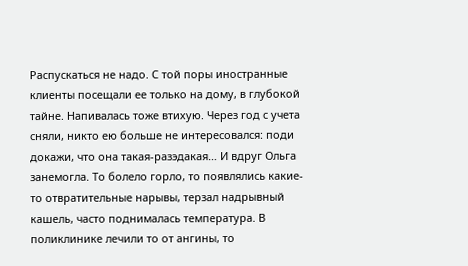Распускаться не надо. С той поры иностранные клиенты посещали ее только на дому, в глубокой тайне. Напивалась тоже втихую. Через год с учета сняли, никто ею больше не интересовался: поди докажи, что она такая-разэдакая… И вдруг Ольга занемогла. То болело горло, то появлялись какие-то отвратительные нарывы, терзал надрывный кашель, часто поднималась температура. В поликлинике лечили то от ангины, то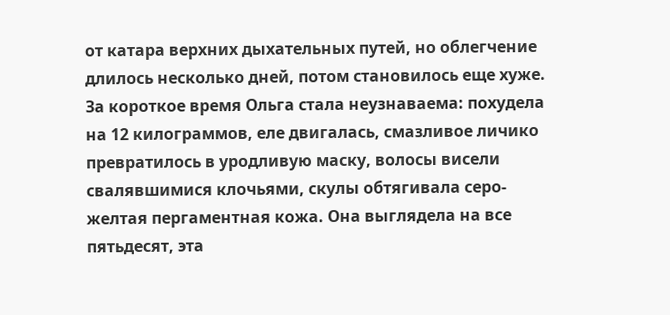от катара верхних дыхательных путей, но облегчение длилось несколько дней, потом становилось еще хуже. За короткое время Ольга стала неузнаваема: похудела на 12 килограммов, еле двигалась, смазливое личико превратилось в уродливую маску, волосы висели свалявшимися клочьями, скулы обтягивала серо-желтая пергаментная кожа. Она выглядела на все пятьдесят, эта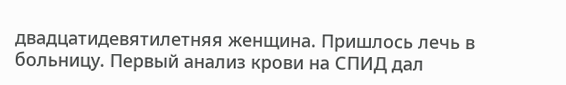двадцатидевятилетняя женщина. Пришлось лечь в больницу. Первый анализ крови на СПИД дал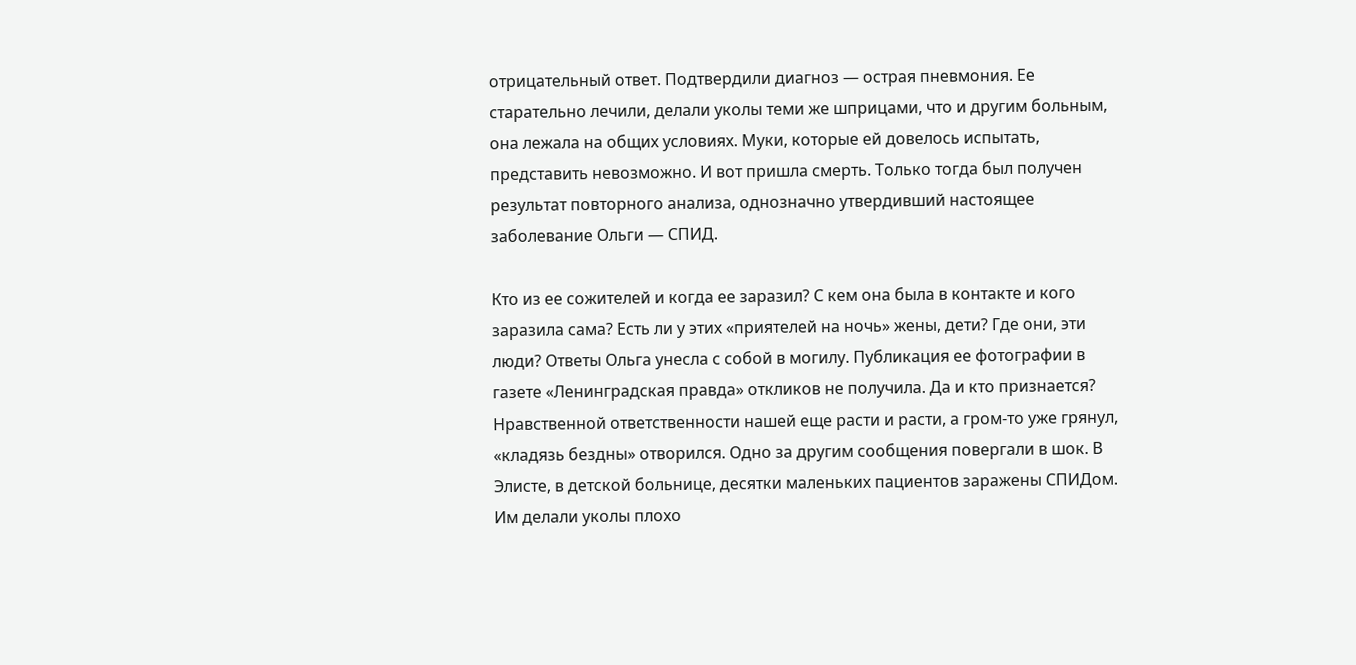отрицательный ответ. Подтвердили диагноз — острая пневмония. Ее старательно лечили, делали уколы теми же шприцами, что и другим больным, она лежала на общих условиях. Муки, которые ей довелось испытать, представить невозможно. И вот пришла смерть. Только тогда был получен результат повторного анализа, однозначно утвердивший настоящее заболевание Ольги — СПИД.

Кто из ее сожителей и когда ее заразил? С кем она была в контакте и кого заразила сама? Есть ли у этих «приятелей на ночь» жены, дети? Где они, эти люди? Ответы Ольга унесла с собой в могилу. Публикация ее фотографии в газете «Ленинградская правда» откликов не получила. Да и кто признается? Нравственной ответственности нашей еще расти и расти, а гром-то уже грянул, «кладязь бездны» отворился. Одно за другим сообщения повергали в шок. В Элисте, в детской больнице, десятки маленьких пациентов заражены СПИДом. Им делали уколы плохо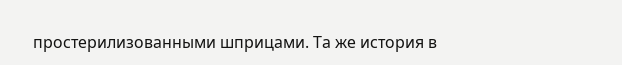простерилизованными шприцами. Та же история в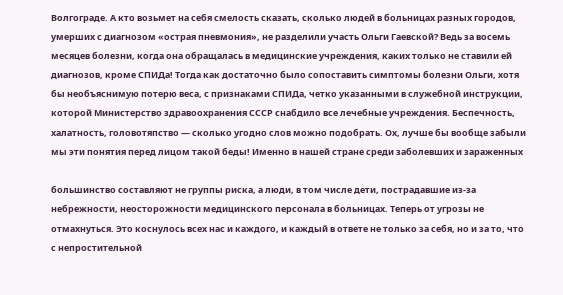Волгограде. А кто возьмет на себя смелость сказать, сколько людей в больницах разных городов, умерших с диагнозом «острая пневмония», не разделили участь Ольги Гаевской? Ведь за восемь месяцев болезни, когда она обращалась в медицинские учреждения, каких только не ставили ей диагнозов, кроме СПИДа! Тогда как достаточно было сопоставить симптомы болезни Ольги, хотя бы необъяснимую потерю веса, с признаками СПИДа, четко указанными в служебной инструкции, которой Министерство здравоохранения СССР снабдило все лечебные учреждения. Беспечность, халатность, головотяпство — сколько угодно слов можно подобрать. Ох, лучше бы вообще забыли мы эти понятия перед лицом такой беды! Именно в нашей стране среди заболевших и зараженных

большинство составляют не группы риска, а люди, в том числе дети, пострадавшие из-за небрежности, неосторожности медицинского персонала в больницах. Теперь от угрозы не отмахнуться. Это коснулось всех нас и каждого, и каждый в ответе не только за себя, но и за то, что с непростительной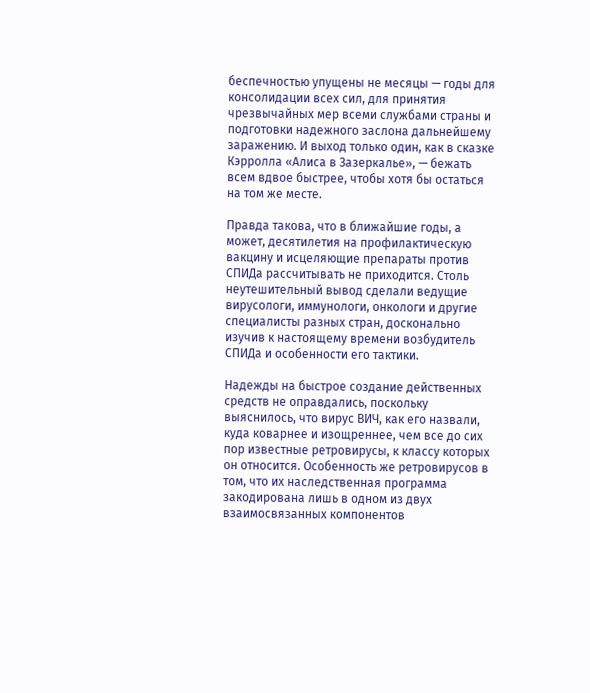беспечностью упущены не месяцы — годы для консолидации всех сил, для принятия чрезвычайных мер всеми службами страны и подготовки надежного заслона дальнейшему заражению. И выход только один, как в сказке Кэрролла «Алиса в Зазеркалье», — бежать всем вдвое быстрее, чтобы хотя бы остаться на том же месте.

Правда такова, что в ближайшие годы, а может, десятилетия на профилактическую вакцину и исцеляющие препараты против СПИДа рассчитывать не приходится. Столь неутешительный вывод сделали ведущие вирусологи, иммунологи, онкологи и другие специалисты разных стран, досконально изучив к настоящему времени возбудитель СПИДа и особенности его тактики.

Надежды на быстрое создание действенных средств не оправдались, поскольку выяснилось, что вирус ВИЧ, как его назвали, куда коварнее и изощреннее, чем все до сих пор известные ретровирусы, к классу которых он относится. Особенность же ретровирусов в том, что их наследственная программа закодирована лишь в одном из двух взаимосвязанных компонентов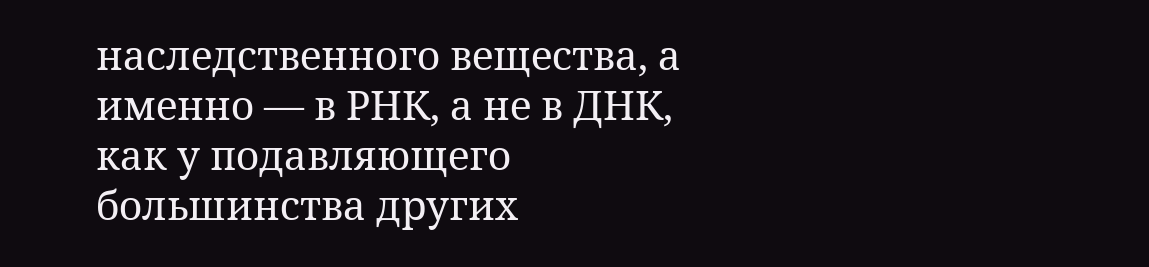наследственного вещества, а именно — в РНК, а не в ДНК, как у подавляющего большинства других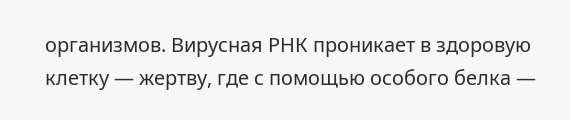организмов. Вирусная РНК проникает в здоровую клетку — жертву, где с помощью особого белка —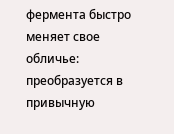фермента быстро меняет свое обличье: преобразуется в привычную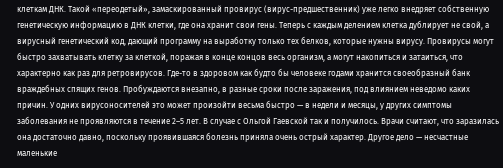клеткам ДНК. Такой «переодетый», замаскированный провирус (вирус-предшественник) уже легко внедряет собственную генетическую информацию в ДНК клетки, где она хранит свои гены. Теперь с каждым делением клетка дублирует не свой, а вирусный генетический код, дающий программу на выработку только тех белков, которые нужны вирусу. Провирусы могут быстро захватывать клетку за клеткой, поражая в конце концов весь организм, а могут накопиться и затаиться, что характерно как раз для ретровирусов. Где-то в здоровом как будто бы человеке годами хранится своеобразный банк враждебных спящих генов. Пробуждаются внезапно, в разные сроки после заражения, под влиянием неведомо каких причин. У одних вирусоносителей это может произойти весьма быстро — в недели и месяцы, у других симптомы заболевания не проявляются в течение 2–5 лет. В случае с Ольгой Гаевской так и получилось. Врачи считают, что заразилась она достаточно давно, поскольку проявившаяся болезнь приняла очень острый характер. Другое дело — несчастные маленькие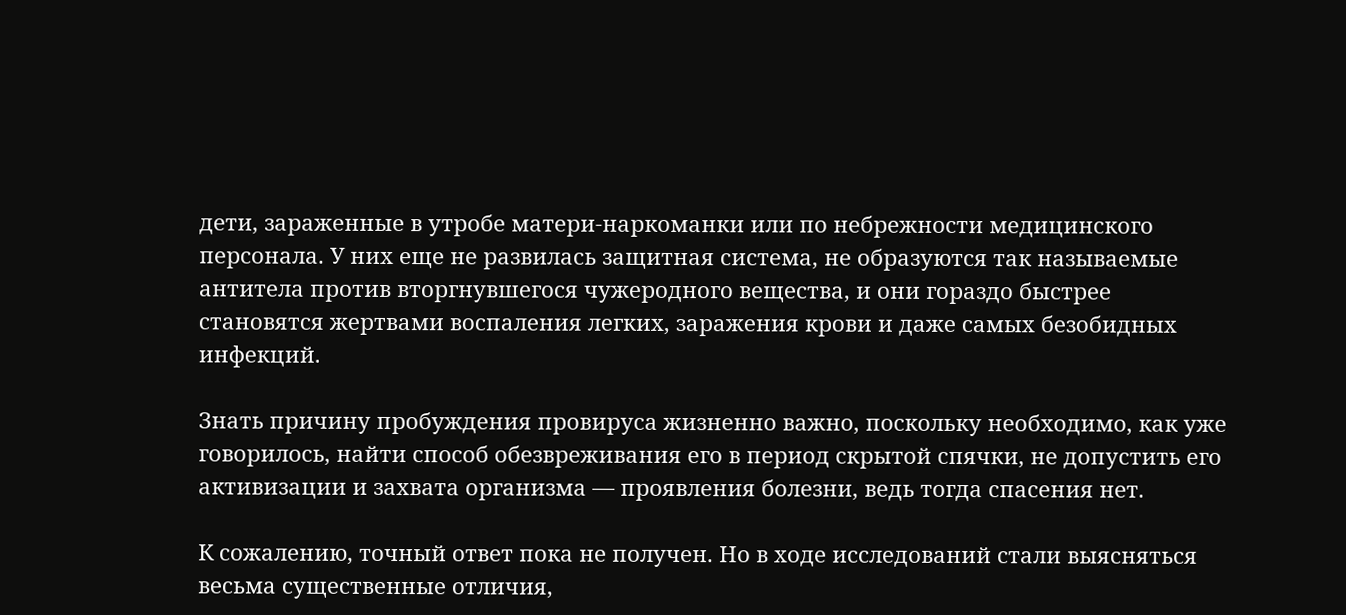дети, зараженные в утробе матери-наркоманки или по небрежности медицинского персонала. У них еще не развилась защитная система, не образуются так называемые антитела против вторгнувшегося чужеродного вещества, и они гораздо быстрее становятся жертвами воспаления легких, заражения крови и даже самых безобидных инфекций.

Знать причину пробуждения провируса жизненно важно, поскольку необходимо, как уже говорилось, найти способ обезвреживания его в период скрытой спячки, не допустить его активизации и захвата организма — проявления болезни, ведь тогда спасения нет.

К сожалению, точный ответ пока не получен. Но в ходе исследований стали выясняться весьма существенные отличия,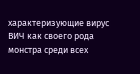характеризующие вирус ВИЧ как своего рода монстра среди всех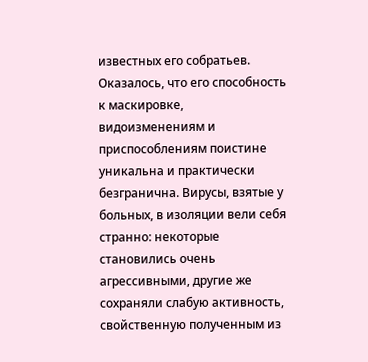известных его собратьев. Оказалось, что его способность к маскировке, видоизменениям и приспособлениям поистине уникальна и практически безгранична. Вирусы, взятые у больных, в изоляции вели себя странно: некоторые становились очень агрессивными, другие же сохраняли слабую активность, свойственную полученным из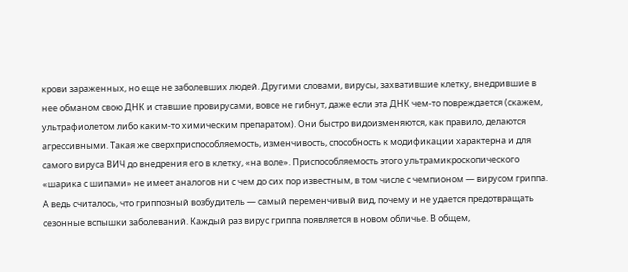крови зараженных, но еще не заболевших людей. Другими словами, вирусы, захватившие клетку, внедрившие в нее обманом свою ДНК и ставшие провирусами, вовсе не гибнут, даже если эта ДНК чем-то повреждается (скажем, ультрафиолетом либо каким-то химическим препаратом). Они быстро видоизменяются, как правило, делаются агрессивными. Такая же сверхприспособляемость, изменчивость, способность к модификации характерна и для самого вируса ВИЧ до внедрения его в клетку, «на воле». Приспособляемость этого ультрамикроскопического «шарика с шипами» не имеет аналогов ни с чем до сих пор известным, в том числе с чемпионом — вирусом гриппа. А ведь считалось, что гриппозный возбудитель — самый переменчивый вид, почему и не удается предотвращать сезонные вспышки заболеваний. Каждый раз вирус гриппа появляется в новом обличье. В общем,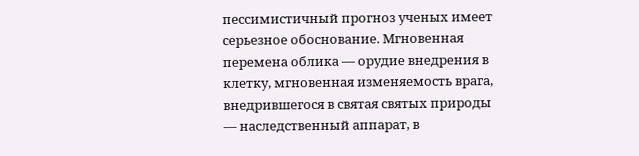пессимистичный прогноз ученых имеет серьезное обоснование. Мгновенная перемена облика — орудие внедрения в клетку, мгновенная изменяемость врага, внедрившегося в святая святых природы — наследственный аппарат, в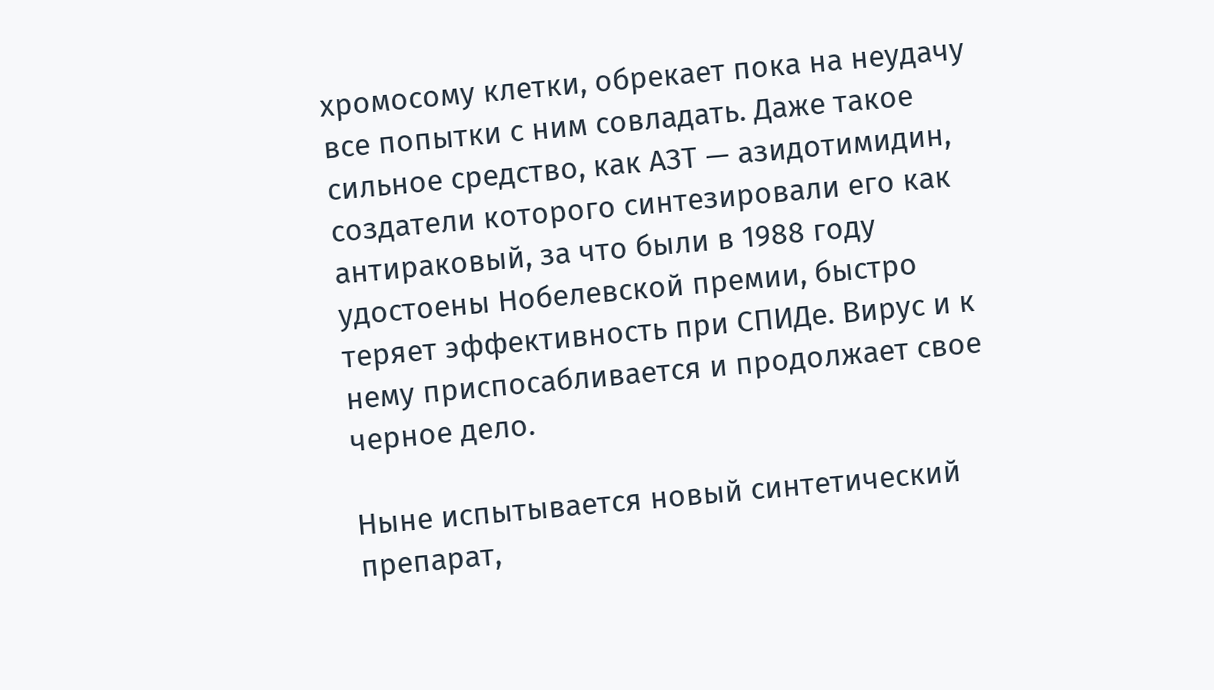хромосому клетки, обрекает пока на неудачу все попытки с ним совладать. Даже такое сильное средство, как АЗТ — азидотимидин, создатели которого синтезировали его как антираковый, за что были в 1988 году удостоены Нобелевской премии, быстро теряет эффективность при СПИДе. Вирус и к нему приспосабливается и продолжает свое черное дело.

Ныне испытывается новый синтетический препарат,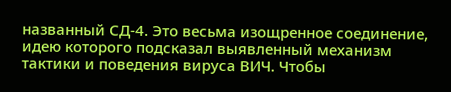названный СД-4. Это весьма изощренное соединение, идею которого подсказал выявленный механизм тактики и поведения вируса ВИЧ. Чтобы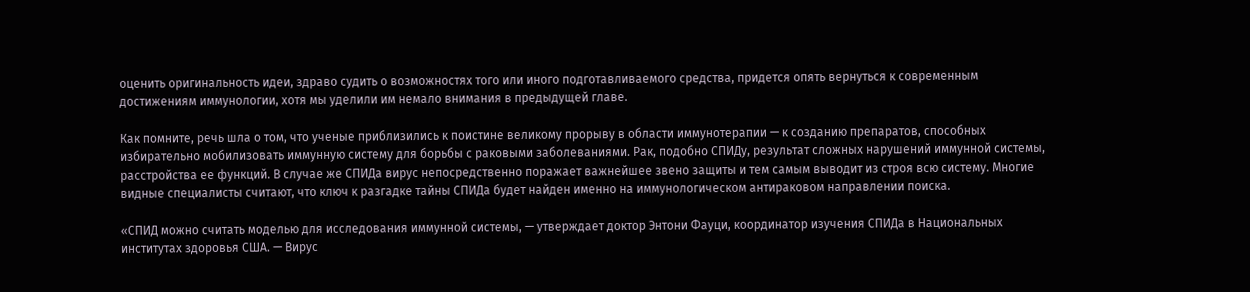оценить оригинальность идеи, здраво судить о возможностях того или иного подготавливаемого средства, придется опять вернуться к современным достижениям иммунологии, хотя мы уделили им немало внимания в предыдущей главе.

Как помните, речь шла о том, что ученые приблизились к поистине великому прорыву в области иммунотерапии — к созданию препаратов, способных избирательно мобилизовать иммунную систему для борьбы с раковыми заболеваниями. Рак, подобно СПИДу, результат сложных нарушений иммунной системы, расстройства ее функций. В случае же СПИДа вирус непосредственно поражает важнейшее звено защиты и тем самым выводит из строя всю систему. Многие видные специалисты считают, что ключ к разгадке тайны СПИДа будет найден именно на иммунологическом антираковом направлении поиска.

«СПИД можно считать моделью для исследования иммунной системы, — утверждает доктор Энтони Фауци, координатор изучения СПИДа в Национальных институтах здоровья США. — Вирус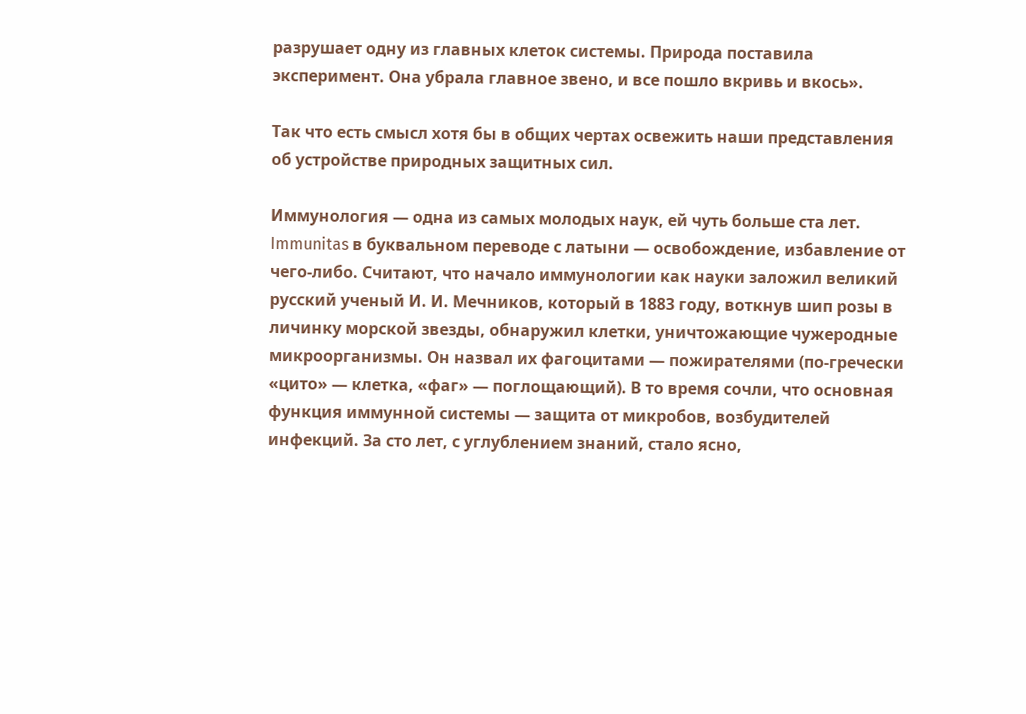разрушает одну из главных клеток системы. Природа поставила эксперимент. Она убрала главное звено, и все пошло вкривь и вкось».

Так что есть смысл хотя бы в общих чертах освежить наши представления об устройстве природных защитных сил.

Иммунология — одна из самых молодых наук, ей чуть больше ста лет. Immunitas в буквальном переводе с латыни — освобождение, избавление от чего-либо. Считают, что начало иммунологии как науки заложил великий русский ученый И. И. Мечников, который в 1883 году, воткнув шип розы в личинку морской звезды, обнаружил клетки, уничтожающие чужеродные микроорганизмы. Он назвал их фагоцитами — пожирателями (по-гречески «цито» — клетка, «фаг» — поглощающий). В то время сочли, что основная функция иммунной системы — защита от микробов, возбудителей инфекций. За сто лет, с углублением знаний, стало ясно,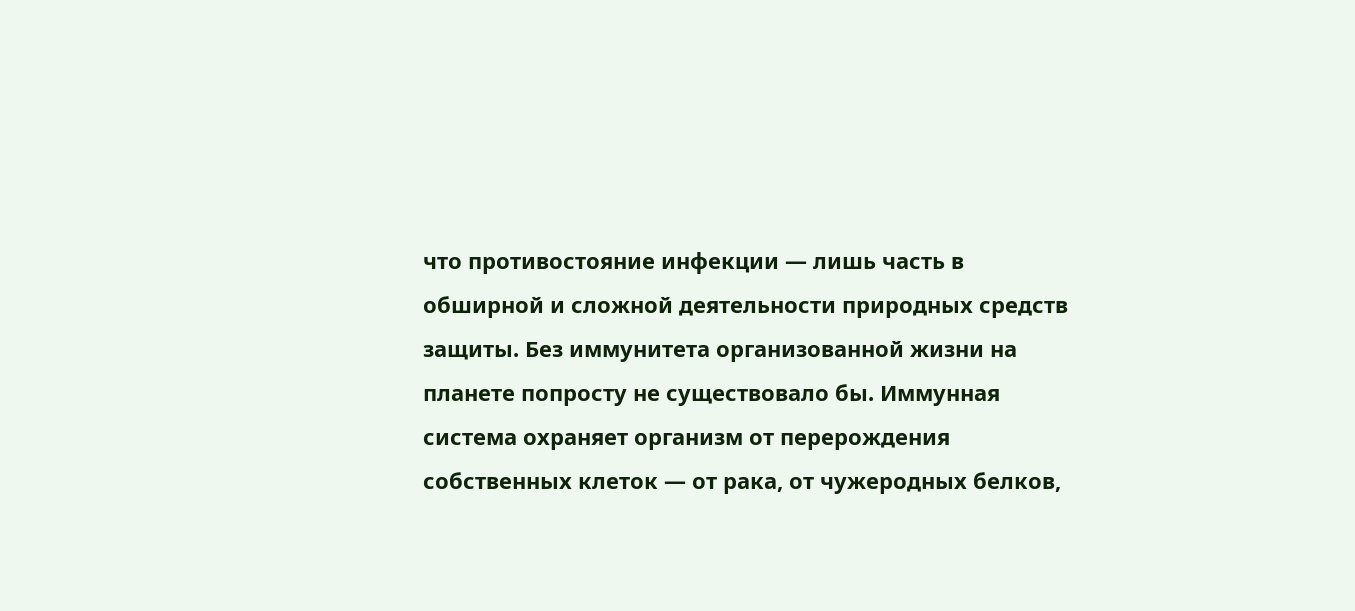что противостояние инфекции — лишь часть в обширной и сложной деятельности природных средств защиты. Без иммунитета организованной жизни на планете попросту не существовало бы. Иммунная система охраняет организм от перерождения собственных клеток — от рака, от чужеродных белков,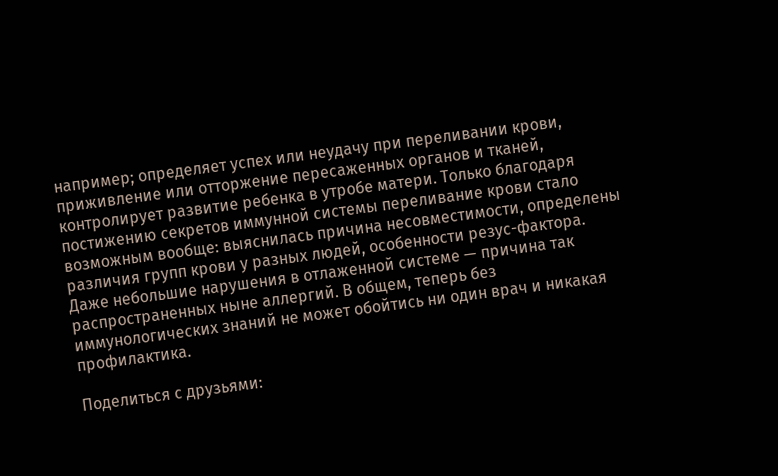например; определяет успех или неудачу при переливании крови, приживление или отторжение пересаженных органов и тканей, контролирует развитие ребенка в утробе матери. Только благодаря постижению секретов иммунной системы переливание крови стало возможным вообще: выяснилась причина несовместимости, определены различия групп крови у разных людей, особенности резус-фактора. Даже небольшие нарушения в отлаженной системе — причина так распространенных ныне аллергий. В общем, теперь без иммунологических знаний не может обойтись ни один врач и никакая профилактика.

Поделиться с друзьями: